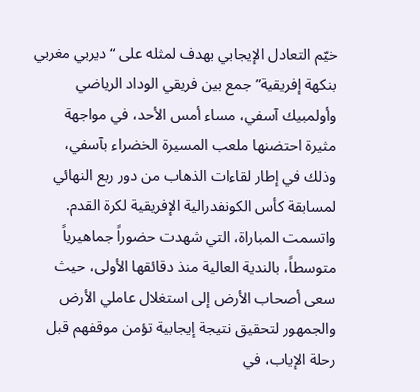خيّم التعادل الإيجابي بهدف لمثله على “ديربي مغربي بنكهة إفريقية” جمع بين فريقي الوداد الرياضي وأولمبيك آسفي، مساء أمس الأحد، في مواجهة مثيرة احتضنها ملعب المسيرة الخضراء بآسفي، وذلك في إطار لقاءات الذهاب من دور ربع النهائي لمسابقة كأس الكونفدرالية الإفريقية لكرة القدم.
واتسمت المباراة، التي شهدت حضوراً جماهيرياً متوسطاً، بالندية العالية منذ دقائقها الأولى، حيث سعى أصحاب الأرض إلى استغلال عاملي الأرض والجمهور لتحقيق نتيجة إيجابية تؤمن موقفهم قبل رحلة الإياب، في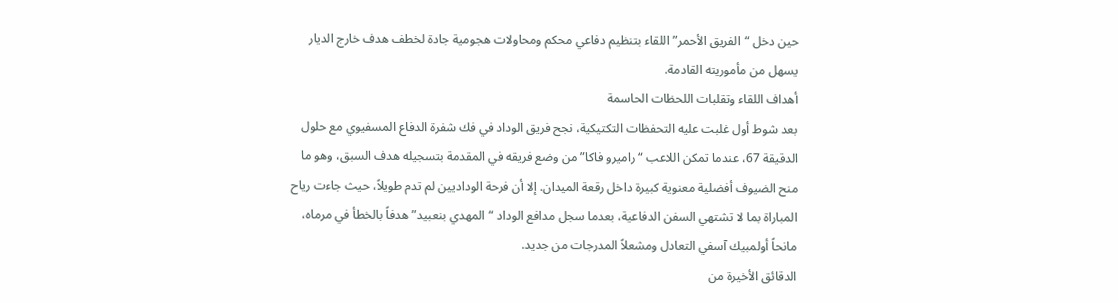حين دخل “الفريق الأحمر” اللقاء بتنظيم دفاعي محكم ومحاولات هجومية جادة لخطف هدف خارج الديار يسهل من مأموريته القادمة.
أهداف اللقاء وتقلبات اللحظات الحاسمة
بعد شوط أول غلبت عليه التحفظات التكتيكية، نجح فريق الوداد في فك شفرة الدفاع المسفيوي مع حلول الدقيقة 67، عندما تمكن اللاعب “راميرو فاكا” من وضع فريقه في المقدمة بتسجيله هدف السبق، وهو ما منح الضيوف أفضلية معنوية كبيرة داخل رقعة الميدان. إلا أن فرحة الوداديين لم تدم طويلاً، حيث جاءت رياح المباراة بما لا تشتهي السفن الدفاعية، بعدما سجل مدافع الوداد “المهدي بنعبيد” هدفاً بالخطأ في مرماه، مانحاً أولمبيك آسفي التعادل ومشعلاً المدرجات من جديد.
الدقائق الأخيرة من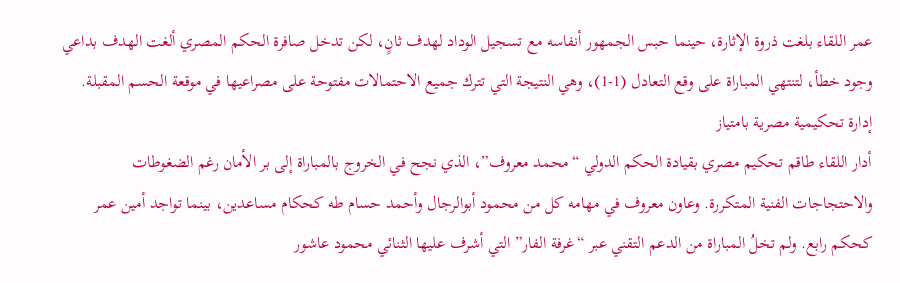عمر اللقاء بلغت ذروة الإثارة، حينما حبس الجمهور أنفاسه مع تسجيل الوداد لهدف ثانٍ، لكن تدخل صافرة الحكم المصري ألغت الهدف بداعي وجود خطأ، لتنتهي المباراة على وقع التعادل (1-1)، وهي النتيجة التي تترك جميع الاحتمالات مفتوحة على مصراعيها في موقعة الحسم المقبلة.
إدارة تحكيمية مصرية بامتياز
أدار اللقاء طاقم تحكيم مصري بقيادة الحكم الدولي “محمد معروف”، الذي نجح في الخروج بالمباراة إلى بر الأمان رغم الضغوطات والاحتجاجات الفنية المتكررة. وعاون معروف في مهامه كل من محمود أبوالرجال وأحمد حسام طه كحكام مساعدين، بينما تواجد أمين عمر كحكم رابع. ولم تخلُ المباراة من الدعم التقني عبر “غرفة الفار” التي أشرف عليها الثنائي محمود عاشور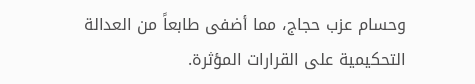وحسام عزب حجاج، مما أضفى طابعاً من العدالة التحكيمية على القرارات المؤثرة.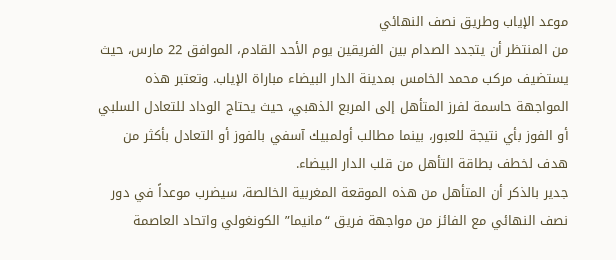موعد الإياب وطريق نصف النهائي
من المنتظر أن يتجدد الصدام بين الفريقين يوم الأحد القادم، الموافق 22 مارس، حيث يستضيف مركب محمد الخامس بمدينة الدار البيضاء مباراة الإياب. وتعتبر هذه المواجهة حاسمة لفرز المتأهل إلى المربع الذهبي، حيث يحتاج الوداد للتعادل السلبي أو الفوز بأي نتيجة للعبور، بينما مطالب أولمبيك آسفي بالفوز أو التعادل بأكثر من هدف لخطف بطاقة التأهل من قلب الدار البيضاء.
جدير بالذكر أن المتأهل من هذه الموقعة المغربية الخالصة، سيضرب موعداً في دور نصف النهائي مع الفائز من مواجهة فريق “مانيما” الكونغولي واتحاد العاصمة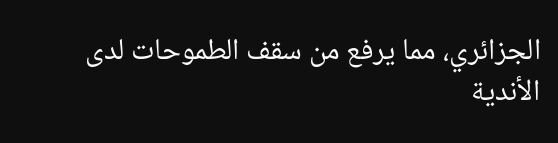الجزائري، مما يرفع من سقف الطموحات لدى الأندية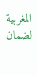المغربية لضمان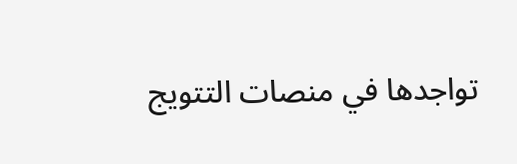تواجدها في منصات التتويج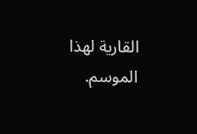القارية لهذا الموسم.